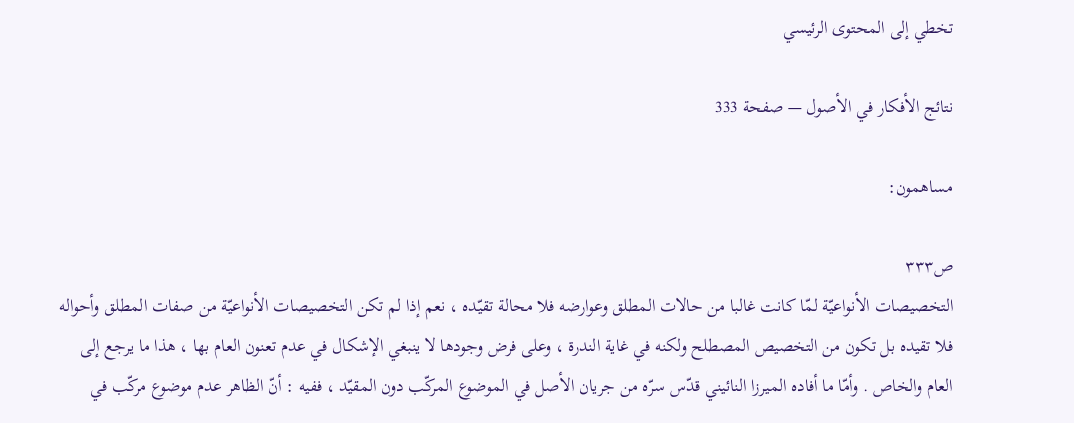تخطي إلى المحتوى الرئيسي

نتائج الأفكار في الأصول — صفحة 333

مساهمون:

ص٣٣٣
التخصيصات الأنواعيّة لمّا كانت غالبا من حالات المطلق وعوارضه فلا محالة تقيّده ، نعم إذا لم تكن التخصيصات الأنواعيّة من صفات المطلق وأحواله فلا تقيده بل تكون من التخصيص المصطلح ولكنه في غاية الندرة ، وعلى فرض وجودها لا ينبغي الإشكال في عدم تعنون العام بها ، هذا ما يرجع إلى العام والخاص . وأمّا ما أفاده الميرزا النائيني قدّس سرّه من جريان الأصل في الموضوع المركّب دون المقيّد ، ففيه : أنّ الظاهر عدم موضوع مركّب في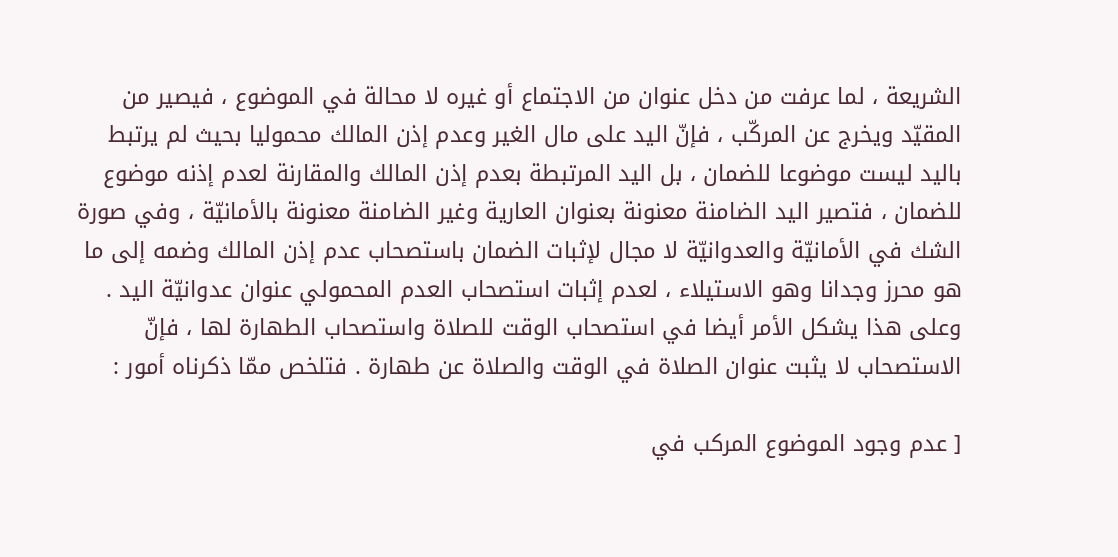الشريعة ، لما عرفت من دخل عنوان من الاجتماع أو غيره لا محالة في الموضوع ، فيصير من المقيّد ويخرج عن المركّب ، فإنّ اليد على مال الغير وعدم إذن المالك محموليا بحيث لم يرتبط باليد ليست موضوعا للضمان ، بل اليد المرتبطة بعدم إذن المالك والمقارنة لعدم إذنه موضوع للضمان ، فتصير اليد الضامنة معنونة بعنوان العارية وغير الضامنة معنونة بالأمانيّة ، وفي صورة الشك في الأمانيّة والعدوانيّة لا مجال لإثبات الضمان باستصحاب عدم إذن المالك وضمه إلى ما هو محرز وجدانا وهو الاستيلاء ، لعدم إثبات استصحاب العدم المحمولي عنوان عدوانيّة اليد . وعلى هذا يشكل الأمر أيضا في استصحاب الوقت للصلاة واستصحاب الطهارة لها ، فإنّ الاستصحاب لا يثبت عنوان الصلاة في الوقت والصلاة عن طهارة . فتلخص ممّا ذكرناه أمور :

[ عدم وجود الموضوع المركب في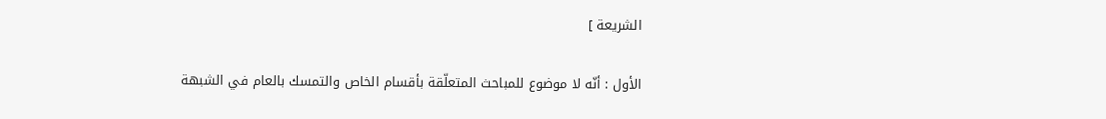الشريعة ]

الأول : أنّه لا موضوع للمباحث المتعلّقة بأقسام الخاص والتمسك بالعام في الشبهة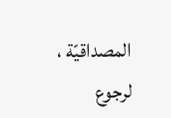المصداقيّة ، لرجوع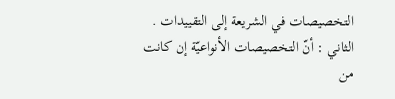التخصيصات في الشريعة إلى التقييدات . الثاني : أنّ التخصيصات الأنواعيّة إن كانت من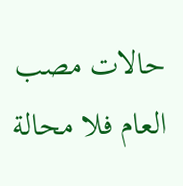حالات مصب العام فلا محالة